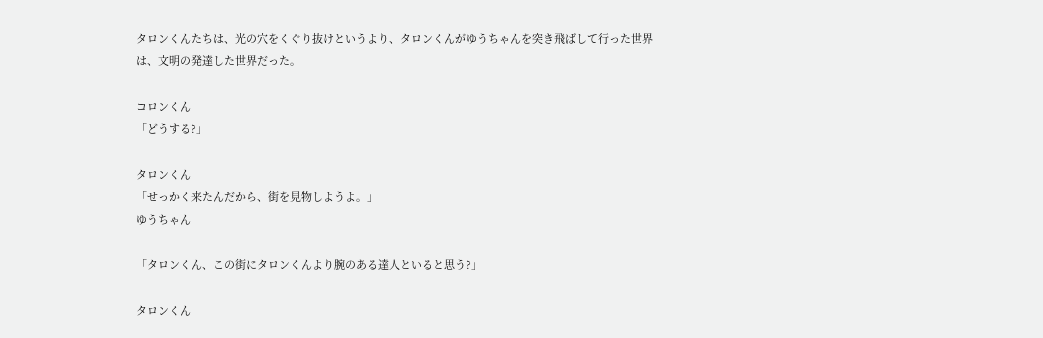タロンくんたちは、光の穴をくぐり抜けというより、タロンくんがゆうちゃんを突き飛ばして行った世界は、文明の発達した世界だった。

コロンくん
「どうする?」

タロンくん
「せっかく来たんだから、街を見物しようよ。」
ゆうちゃん

「タロンくん、この街にタロンくんより腕のある達人といると思う?」

タロンくん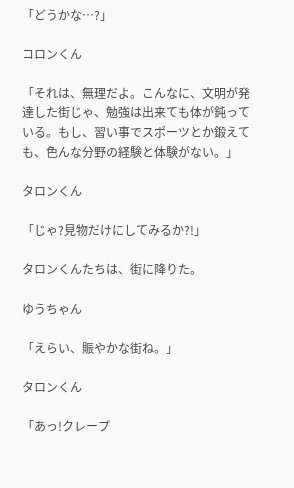「どうかな…?」

コロンくん

「それは、無理だよ。こんなに、文明が発達した街じゃ、勉強は出来ても体が鈍っている。もし、習い事でスポーツとか鍛えても、色んな分野の経験と体験がない。」

タロンくん

「じゃ?見物だけにしてみるか?!」

タロンくんたちは、街に降りた。

ゆうちゃん

「えらい、賑やかな街ね。」

タロンくん

「あっ!クレープ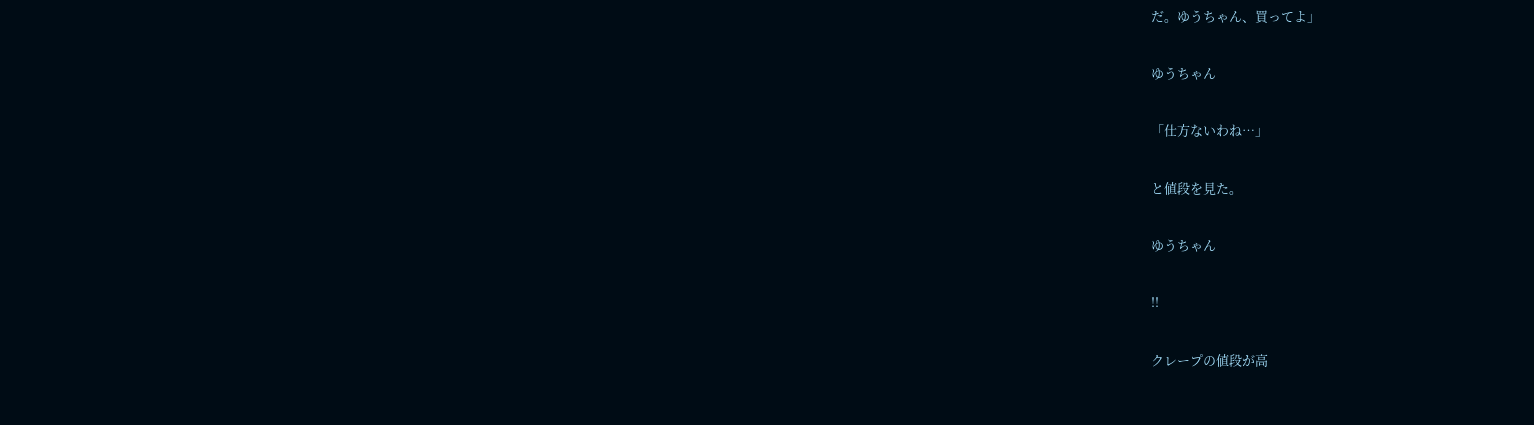だ。ゆうちゃん、買ってよ」

ゆうちゃん

「仕方ないわね…」

と値段を見た。

ゆうちゃん

!!

クレープの値段が高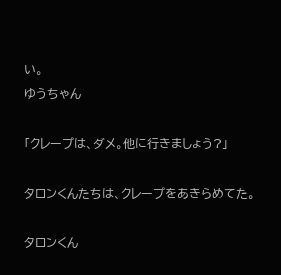い。
ゆうちゃん

「クレープは、ダメ。他に行きましょう?」

タロンくんたちは、クレープをあきらめてた。

タロンくん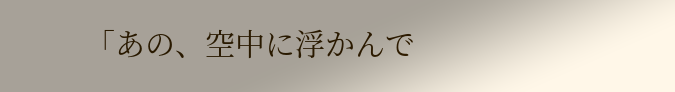「あの、空中に浮かんで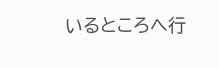いるところへ行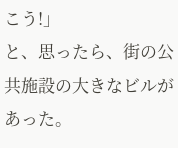こう!」
と、思ったら、街の公共施設の大きなビルがあった。